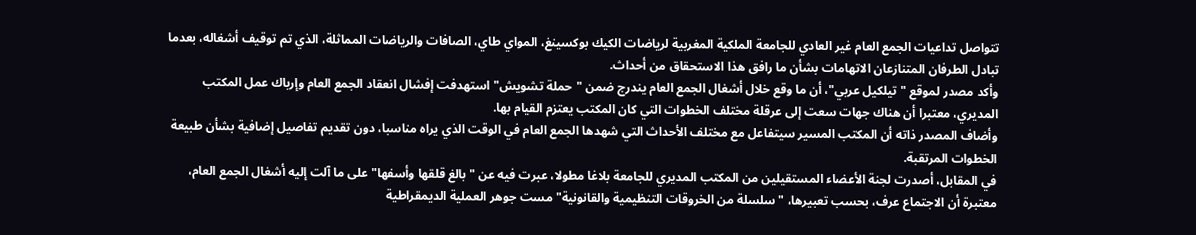تتواصل تداعيات الجمع العام غير العادي للجامعة الملكية المغربية لرياضات الكيك بوكسينغ، المواي طاي، الصافات والرياضات المماثلة، الذي تم توقيف أشغاله، بعدما تبادل الطرفان المتنازعان الاتهامات بشأن ما رافق هذا الاستحقاق من أحداث.
وأكد مصدر لموقع "تيلكيل عربي"، أن ما وقع خلال أشغال الجمع العام يندرج ضمن "حملة تشويش" استهدفت إفشال انعقاد الجمع العام وإرباك عمل المكتب المديري، معتبرا أن هناك جهات سعت إلى عرقلة مختلف الخطوات التي كان المكتب يعتزم القيام بها.
وأضاف المصدر ذاته أن المكتب المسير سيتفاعل مع مختلف الأحداث التي شهدها الجمع العام في الوقت الذي يراه مناسبا، دون تقديم تفاصيل إضافية بشأن طبيعة الخطوات المرتقبة.
في المقابل، أصدرت لجنة الأعضاء المستقيلين من المكتب المديري للجامعة بلاغا مطولا، عبرت فيه عن "بالغ قلقها وأسفها" على ما آلت إليه أشغال الجمع العام، معتبرة أن الاجتماع عرف، بحسب تعبيرها، "سلسلة من الخروقات التنظيمية والقانونية" مست جوهر العملية الديمقراطية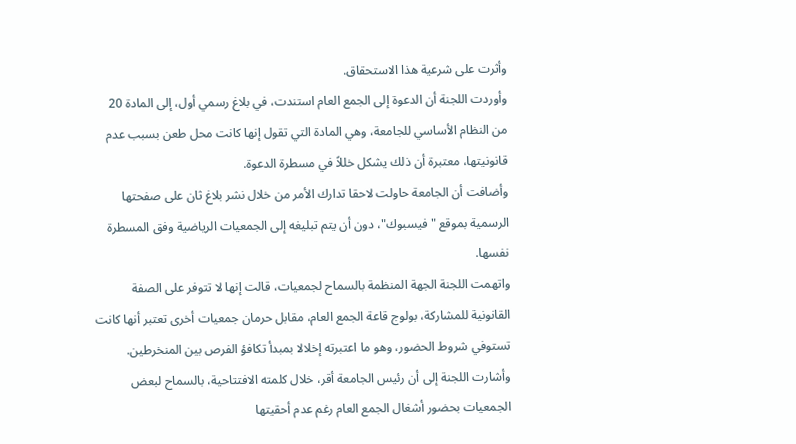وأثرت على شرعية هذا الاستحقاق.
وأوردت اللجنة أن الدعوة إلى الجمع العام استندت، في بلاغ رسمي أول، إلى المادة 20 من النظام الأساسي للجامعة، وهي المادة التي تقول إنها كانت محل طعن بسبب عدم قانونيتها، معتبرة أن ذلك يشكل خللاً في مسطرة الدعوة.
وأضافت أن الجامعة حاولت لاحقا تدارك الأمر من خلال نشر بلاغ ثان على صفحتها الرسمية بموقع "فيسبوك"، دون أن يتم تبليغه إلى الجمعيات الرياضية وفق المسطرة نفسها.
واتهمت اللجنة الجهة المنظمة بالسماح لجمعيات، قالت إنها لا تتوفر على الصفة القانونية للمشاركة، بولوج قاعة الجمع العام، مقابل حرمان جمعيات أخرى تعتبر أنها كانت تستوفي شروط الحضور، وهو ما اعتبرته إخلالا بمبدأ تكافؤ الفرص بين المنخرطين.
وأشارت اللجنة إلى أن رئيس الجامعة أقر، خلال كلمته الافتتاحية، بالسماح لبعض الجمعيات بحضور أشغال الجمع العام رغم عدم أحقيتها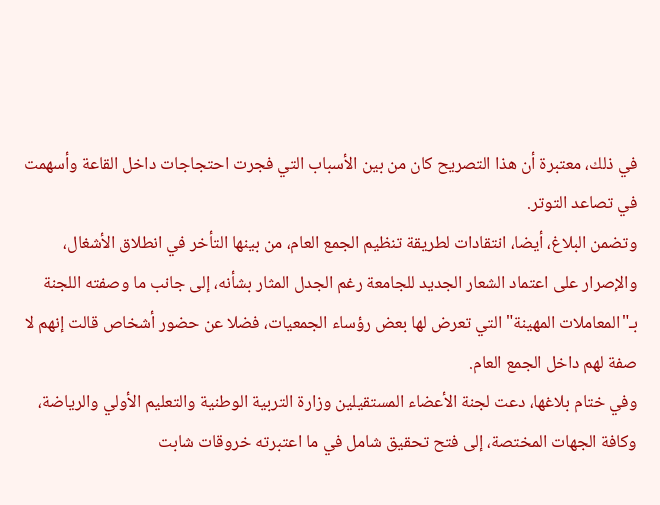في ذلك، معتبرة أن هذا التصريح كان من بين الأسباب التي فجرت احتجاجات داخل القاعة وأسهمت في تصاعد التوتر.
وتضمن البلاغ، أيضا، انتقادات لطريقة تنظيم الجمع العام، من بينها التأخر في انطلاق الأشغال، والإصرار على اعتماد الشعار الجديد للجامعة رغم الجدل المثار بشأنه، إلى جانب ما وصفته اللجنة بـ"المعاملات المهينة" التي تعرض لها بعض رؤساء الجمعيات، فضلا عن حضور أشخاص قالت إنهم لا صفة لهم داخل الجمع العام.
وفي ختام بلاغها، دعت لجنة الأعضاء المستقيلين وزارة التربية الوطنية والتعليم الأولي والرياضة، وكافة الجهات المختصة، إلى فتح تحقيق شامل في ما اعتبرته خروقات شابت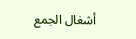أشغال الجمع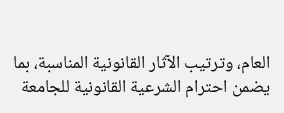العام، وترتيب الآثار القانونية المناسبة، بما يضمن احترام الشرعية القانونية للجامعة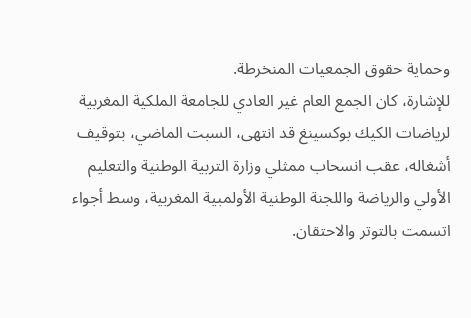وحماية حقوق الجمعيات المنخرطة.
للإشارة، كان الجمع العام غير العادي للجامعة الملكية المغربية لرياضات الكيك بوكسينغ قد انتهى، السبت الماضي، بتوقيف أشغاله، عقب انسحاب ممثلي وزارة التربية الوطنية والتعليم الأولي والرياضة واللجنة الوطنية الأولمبية المغربية، وسط أجواء اتسمت بالتوتر والاحتقان.